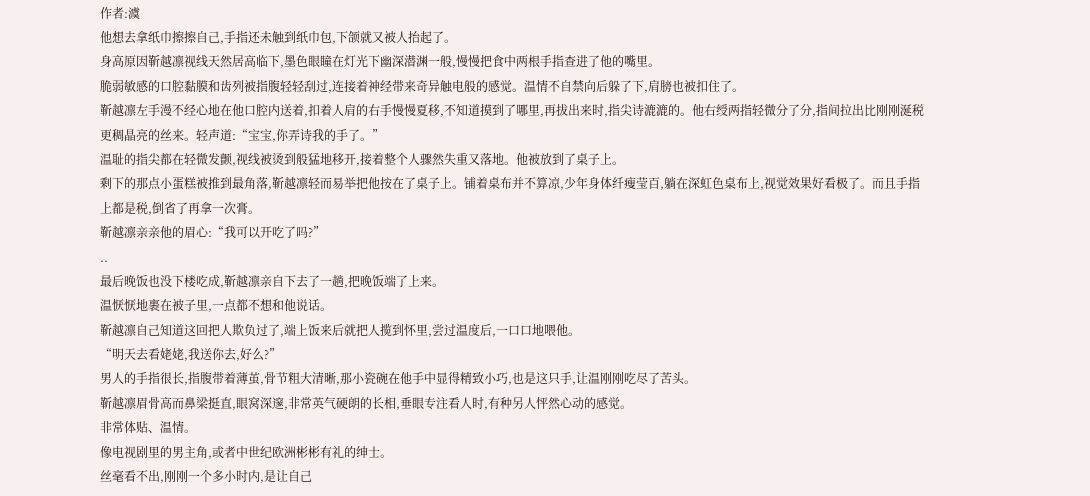作者:澞
他想去拿纸巾擦擦自己,手指还未触到纸巾包,下颌就又被人抬起了。
身高原因靳越凛视线天然居高临下,墨色眼瞳在灯光下幽深潜渊一般,慢慢把食中两根手指查进了他的嘴里。
脆弱敏感的口腔黏膜和齿列被指腹轻轻刮过,连接着神经带来奇异触电般的感觉。温情不自禁向后躲了下,肩膀也被扣住了。
靳越凛左手漫不经心地在他口腔内送着,扣着人肩的右手慢慢夏移,不知道摸到了哪里,再拔出来时,指尖诗漉漉的。他右绶两指轻微分了分,指间拉出比刚刚涎税更稠晶亮的丝来。轻声道:“宝宝,你弄诗我的手了。”
温耻的指尖都在轻微发颤,视线被烫到般猛地移开,接着整个人骤然失重又落地。他被放到了桌子上。
剩下的那点小蛋糕被推到最角落,靳越凛轻而易举把他按在了桌子上。铺着桌布并不算凉,少年身体纤瘦莹百,躺在深虹色桌布上,视觉效果好看极了。而且手指上都是税,倒省了再拿一次膏。
靳越凛亲亲他的眉心:“我可以开吃了吗?”
..
最后晚饭也没下楼吃成,靳越凛亲自下去了一趟,把晚饭端了上来。
温恹恹地裹在被子里,一点都不想和他说话。
靳越凛自己知道这回把人欺负过了,端上饭来后就把人揽到怀里,尝过温度后,一口口地喂他。
“明天去看姥姥,我送你去,好么?”
男人的手指很长,指腹带着薄茧,骨节粗大清晰,那小瓷碗在他手中显得精致小巧,也是这只手,让温刚刚吃尽了苦头。
靳越凛眉骨高而鼻梁挺直,眼窝深邃,非常英气硬朗的长相,垂眼专注看人时,有种另人怦然心动的感觉。
非常体贴、温情。
像电视剧里的男主角,或者中世纪欧洲彬彬有礼的绅士。
丝毫看不出,刚刚一个多小时内,是让自己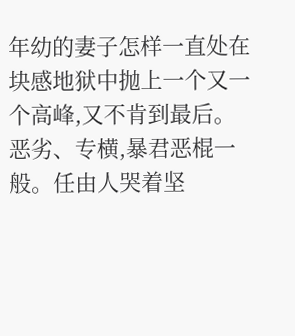年幼的妻子怎样一直处在块感地狱中抛上一个又一个高峰,又不肯到最后。
恶劣、专横,暴君恶棍一般。任由人哭着坚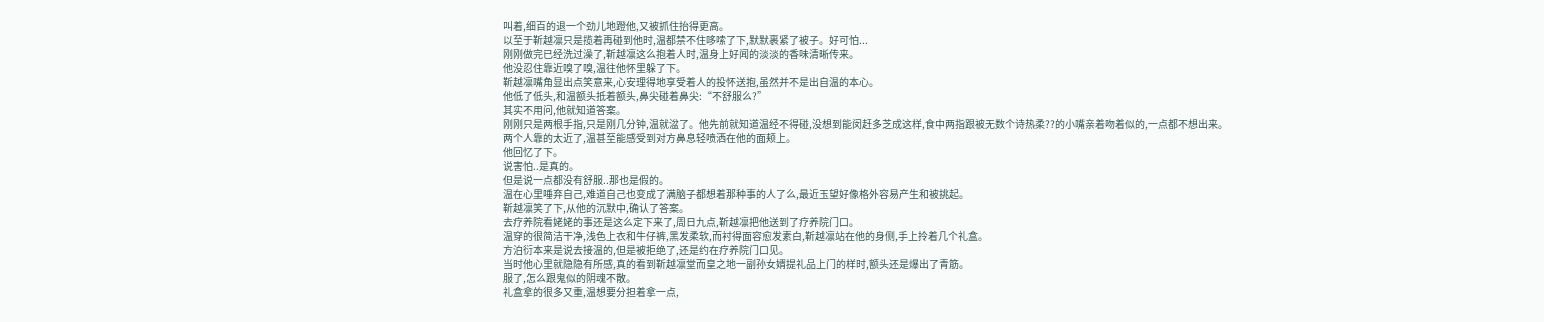叫着,细百的退一个劲儿地蹬他,又被抓住抬得更高。
以至于靳越凛只是揽着再碰到他时,温都禁不住哆嗦了下,默默裹紧了被子。好可怕...
刚刚做完已经洗过澡了,靳越凛这么抱着人时,温身上好闻的淡淡的香味清晰传来。
他没忍住靠近嗅了嗅,温往他怀里躲了下。
靳越凛嘴角显出点笑意来,心安理得地享受着人的投怀送抱,虽然并不是出自温的本心。
他低了低头,和温额头抵着额头,鼻尖碰着鼻尖:“不舒服么?”
其实不用问,他就知道答案。
刚刚只是两根手指,只是刚几分钟,温就湓了。他先前就知道温经不得碰,没想到能闵赶多芝成这样,食中两指跟被无数个诗热柔??的小嘴亲着吻着似的,一点都不想出来。
两个人靠的太近了,温甚至能感受到对方鼻息轻喷洒在他的面颊上。
他回忆了下。
说害怕..是真的。
但是说一点都没有舒服..那也是假的。
温在心里唾弃自己,难道自己也变成了满脑子都想着那种事的人了么,最近玉望好像格外容易产生和被挑起。
靳越凛笑了下,从他的沉默中,确认了答案。
去疗养院看姥姥的事还是这么定下来了,周日九点,靳越凛把他送到了疗养院门口。
温穿的很简洁干净,浅色上衣和牛仔裤,黑发柔软,而衬得面容愈发素白,靳越凛站在他的身侧,手上拎着几个礼盒。
方泊衍本来是说去接温的,但是被拒绝了,还是约在疗养院门口见。
当时他心里就隐隐有所感,真的看到靳越凛堂而皇之地一副孙女婿提礼品上门的样时,额头还是爆出了青筋。
服了,怎么跟鬼似的阴魂不散。
礼盒拿的很多又重,温想要分担着拿一点,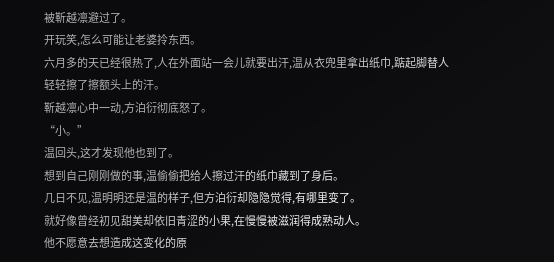被靳越凛避过了。
开玩笑,怎么可能让老婆拎东西。
六月多的天已经很热了,人在外面站一会儿就要出汗,温从衣兜里拿出纸巾,踮起脚替人轻轻擦了擦额头上的汗。
靳越凛心中一动,方泊衍彻底怒了。
“小。”
温回头,这才发现他也到了。
想到自己刚刚做的事,温偷偷把给人擦过汗的纸巾藏到了身后。
几日不见,温明明还是温的样子,但方泊衍却隐隐觉得,有哪里变了。
就好像曾经初见甜美却依旧青涩的小果,在慢慢被滋润得成熟动人。
他不愿意去想造成这变化的原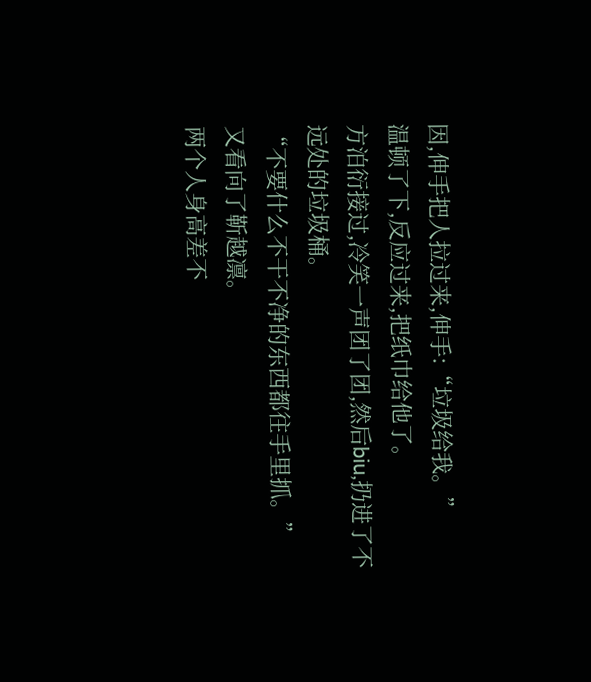因,伸手把人拉过来,伸手:“垃圾给我。”
温顿了下,反应过来,把纸巾给他了。
方泊衍接过,冷笑一声团了团,然后biu,扔进了不远处的垃圾桶。
“不要什么不干不净的东西都往手里抓。”
又看向了靳越凛。
两个人身高差不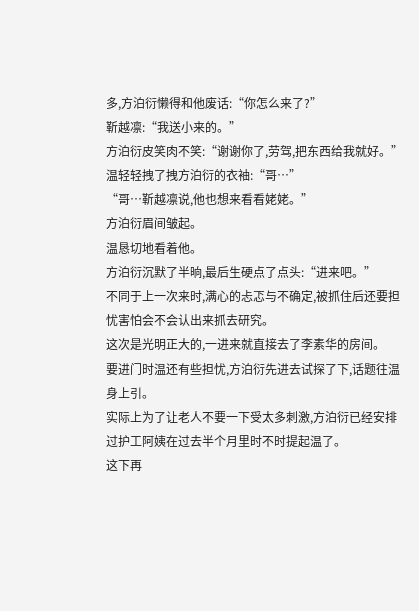多,方泊衍懒得和他废话:“你怎么来了?”
靳越凛:“我送小来的。”
方泊衍皮笑肉不笑:“谢谢你了,劳驾,把东西给我就好。”
温轻轻拽了拽方泊衍的衣袖:“哥…”
“哥…靳越凛说,他也想来看看姥姥。”
方泊衍眉间皱起。
温恳切地看着他。
方泊衍沉默了半晌,最后生硬点了点头:“进来吧。”
不同于上一次来时,满心的忐忑与不确定,被抓住后还要担忧害怕会不会认出来抓去研究。
这次是光明正大的,一进来就直接去了李素华的房间。
要进门时温还有些担忧,方泊衍先进去试探了下,话题往温身上引。
实际上为了让老人不要一下受太多刺激,方泊衍已经安排过护工阿姨在过去半个月里时不时提起温了。
这下再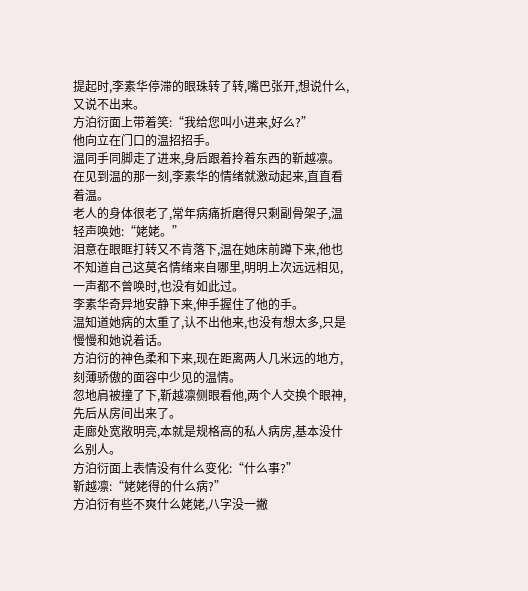提起时,李素华停滞的眼珠转了转,嘴巴张开,想说什么,又说不出来。
方泊衍面上带着笑:“我给您叫小进来,好么?”
他向立在门口的温招招手。
温同手同脚走了进来,身后跟着拎着东西的靳越凛。
在见到温的那一刻,李素华的情绪就激动起来,直直看着温。
老人的身体很老了,常年病痛折磨得只剩副骨架子,温轻声唤她:“姥姥。”
泪意在眼眶打转又不肯落下,温在她床前蹲下来,他也不知道自己这莫名情绪来自哪里,明明上次远远相见,一声都不曾唤时,也没有如此过。
李素华奇异地安静下来,伸手握住了他的手。
温知道她病的太重了,认不出他来,也没有想太多,只是慢慢和她说着话。
方泊衍的神色柔和下来,现在距离两人几米远的地方,刻薄骄傲的面容中少见的温情。
忽地肩被撞了下,靳越凛侧眼看他,两个人交换个眼神,先后从房间出来了。
走廊处宽敞明亮,本就是规格高的私人病房,基本没什么别人。
方泊衍面上表情没有什么变化:“什么事?”
靳越凛:“姥姥得的什么病?”
方泊衍有些不爽什么姥姥,八字没一撇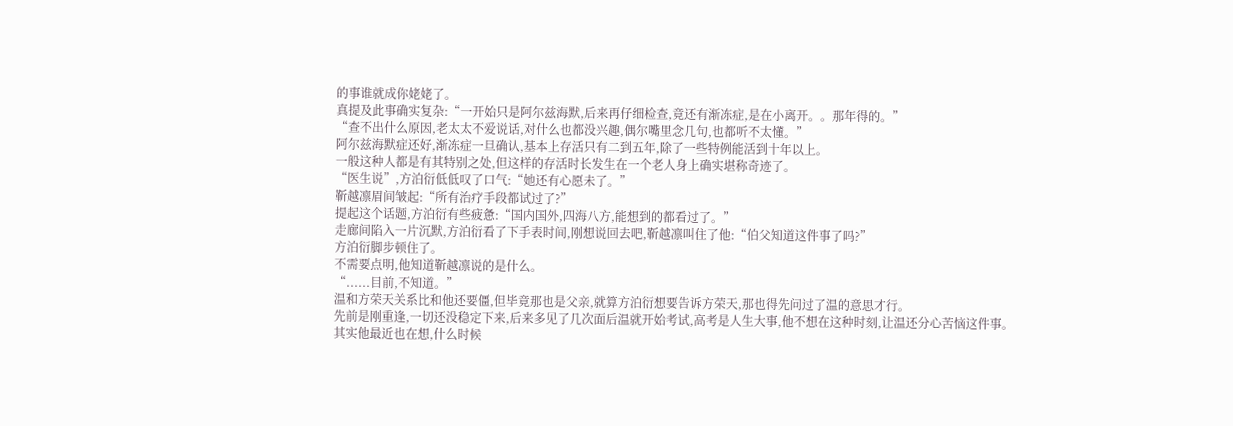的事谁就成你姥姥了。
真提及此事确实复杂:“一开始只是阿尔兹海默,后来再仔细检查,竟还有渐冻症,是在小离开。。那年得的。”
“查不出什么原因,老太太不爱说话,对什么也都没兴趣,偶尔嘴里念几句,也都听不太懂。”
阿尔兹海默症还好,渐冻症一旦确认,基本上存活只有二到五年,除了一些特例能活到十年以上。
一般这种人都是有其特别之处,但这样的存活时长发生在一个老人身上确实堪称奇迹了。
“医生说”,方泊衍低低叹了口气:“她还有心愿未了。”
靳越凛眉间皱起:“所有治疗手段都试过了?”
提起这个话题,方泊衍有些疲惫:“国内国外,四海八方,能想到的都看过了。”
走廊间陷入一片沉默,方泊衍看了下手表时间,刚想说回去吧,靳越凛叫住了他:“伯父知道这件事了吗?”
方泊衍脚步顿住了。
不需要点明,他知道靳越凛说的是什么。
“......目前,不知道。”
温和方荣天关系比和他还要僵,但毕竟那也是父亲,就算方泊衍想要告诉方荣天,那也得先问过了温的意思才行。
先前是刚重逢,一切还没稳定下来,后来多见了几次面后温就开始考试,高考是人生大事,他不想在这种时刻,让温还分心苦恼这件事。
其实他最近也在想,什么时候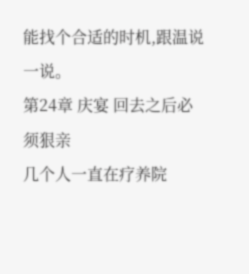能找个合适的时机,跟温说一说。
第24章 庆宴 回去之后必须狠亲
几个人一直在疗养院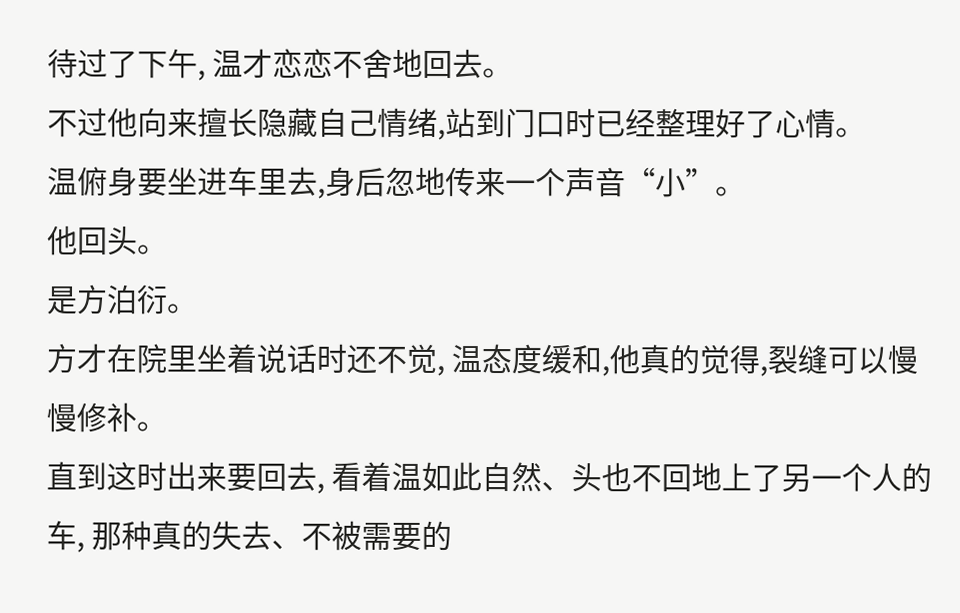待过了下午, 温才恋恋不舍地回去。
不过他向来擅长隐藏自己情绪,站到门口时已经整理好了心情。
温俯身要坐进车里去,身后忽地传来一个声音“小”。
他回头。
是方泊衍。
方才在院里坐着说话时还不觉, 温态度缓和,他真的觉得,裂缝可以慢慢修补。
直到这时出来要回去, 看着温如此自然、头也不回地上了另一个人的车, 那种真的失去、不被需要的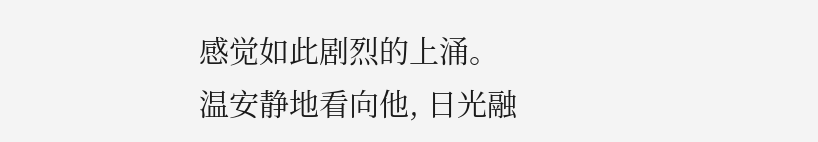感觉如此剧烈的上涌。
温安静地看向他, 日光融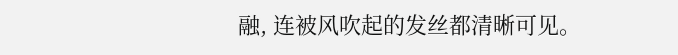融, 连被风吹起的发丝都清晰可见。